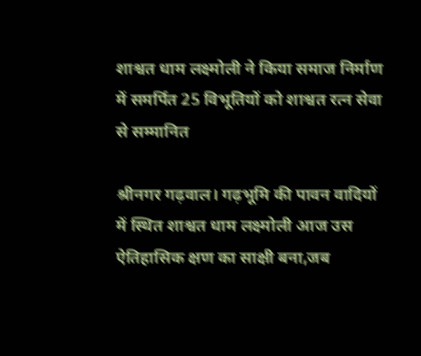शाश्वत धाम लक्ष्मोली ने किया समाज निर्माण में समर्पित 25 विभूतियों को शाश्वत रत्न सेवा से सम्मानित

श्रीनगर गढ़वाल। गढ़भूमि की पावन वादियों में स्थित शाश्वत धाम लक्ष्मोली आज उस ऐतिहासिक क्षण का साक्षी बना,जब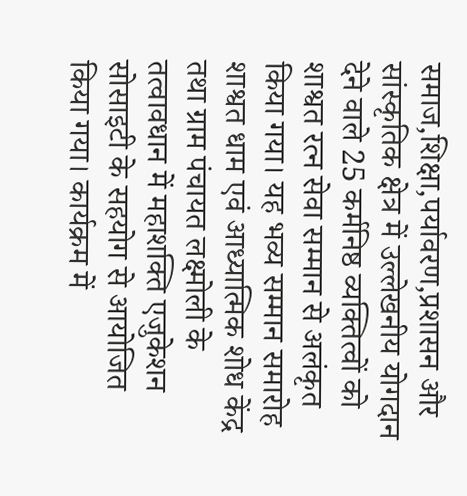समाज,शिक्षा,पर्यावरण,प्रशासन और सांस्कृतिक क्षेत्र में उल्लेखनीय योगदान देने वाले 25 कर्मनिष्ठ व्यक्तित्वों को शाश्वत रत्न सेवा सम्मान से अलंकृत किया गया। यह भव्य सम्मान समारोह शाश्वत धाम एवं आध्यात्मिक शोध केंद्र तथा ग्राम पंचायत लक्ष्मोली के तत्वावधान में महाशक्ति एजुकेशन सोसाइटी के सहयोग से आयोजित किया गया। कार्यक्रम में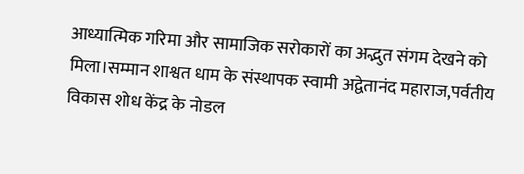आध्यात्मिक गरिमा और सामाजिक सरोकारों का अद्भुत संगम देखने को मिला।सम्मान शाश्वत धाम के संस्थापक स्वामी अद्वेतानंद महाराज,पर्वतीय विकास शोध केंद्र के नोडल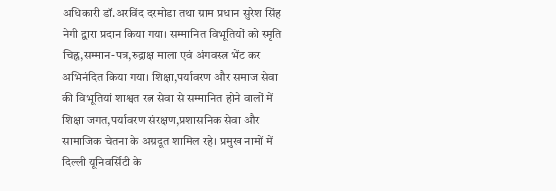अधिकारी डॉ.अरविंद दरमोडा तथा ग्राम प्रधान सुरेश सिंह नेगी द्वारा प्रदान किया गया। सम्मानित विभूतियों को स्मृति चिह्न,सम्मान-पत्र,रुद्राक्ष माला एवं अंगवस्त्र भेंट कर अभिनंदित किया गया। शिक्षा,पर्यावरण और समाज सेवा की विभूतियां शाश्वत रत्न सेवा से सम्मानित होने वालों में शिक्षा जगत,पर्यावरण संरक्षण,प्रशासनिक सेवा और सामाजिक चेतना के अग्रदूत शामिल रहे। प्रमुख नामों में दिल्ली यूनिवर्सिटी के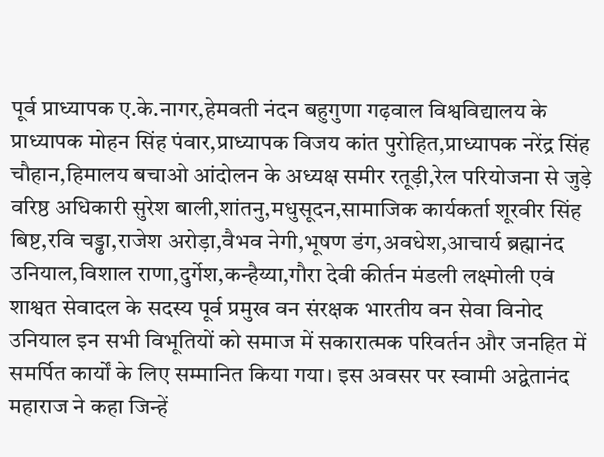पूर्व प्राध्यापक ए.के.नागर,हेमवती नंदन बहुगुणा गढ़वाल विश्वविद्यालय के प्राध्यापक मोहन सिंह पंवार,प्राध्यापक विजय कांत पुरोहित,प्राध्यापक नरेंद्र सिंह चौहान,हिमालय बचाओ आंदोलन के अध्यक्ष समीर रतूड़ी,रेल परियोजना से जुड़े वरिष्ठ अधिकारी सुरेश बाली,शांतनु,मधुसूदन,सामाजिक कार्यकर्ता शूरवीर सिंह बिष्ट,रवि चड्ढा,राजेश अरोड़ा,वैभव नेगी,भूषण डंग,अवधेश,आचार्य ब्रह्मानंद उनियाल,विशाल राणा,दुर्गेश,कन्हैय्या,गौरा देवी कीर्तन मंडली लक्ष्मोली एवं शाश्वत सेवादल के सदस्य पूर्व प्रमुख वन संरक्षक भारतीय वन सेवा विनोद उनियाल इन सभी विभूतियों को समाज में सकारात्मक परिवर्तन और जनहित में समर्पित कार्यों के लिए सम्मानित किया गया। इस अवसर पर स्वामी अद्वेतानंद महाराज ने कहा जिन्हें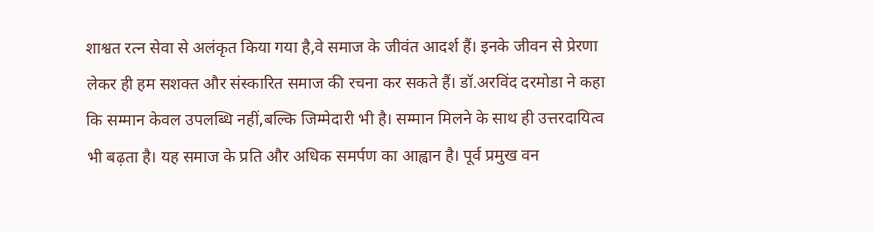शाश्वत रत्न सेवा से अलंकृत किया गया है,वे समाज के जीवंत आदर्श हैं। इनके जीवन से प्रेरणा लेकर ही हम सशक्त और संस्कारित समाज की रचना कर सकते हैं। डॉ.अरविंद दरमोडा ने कहा कि सम्मान केवल उपलब्धि नहीं,बल्कि जिम्मेदारी भी है। सम्मान मिलने के साथ ही उत्तरदायित्व भी बढ़ता है। यह समाज के प्रति और अधिक समर्पण का आह्वान है। पूर्व प्रमुख वन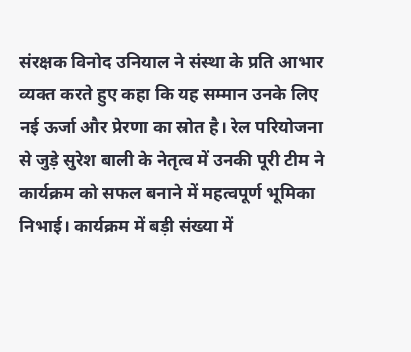संरक्षक विनोद उनियाल ने संस्था के प्रति आभार व्यक्त करते हुए कहा कि यह सम्मान उनके लिए नई ऊर्जा और प्रेरणा का स्रोत है। रेल परियोजना से जुड़े सुरेश बाली के नेतृत्व में उनकी पूरी टीम ने कार्यक्रम को सफल बनाने में महत्वपूर्ण भूमिका निभाई। कार्यक्रम में बड़ी संख्या में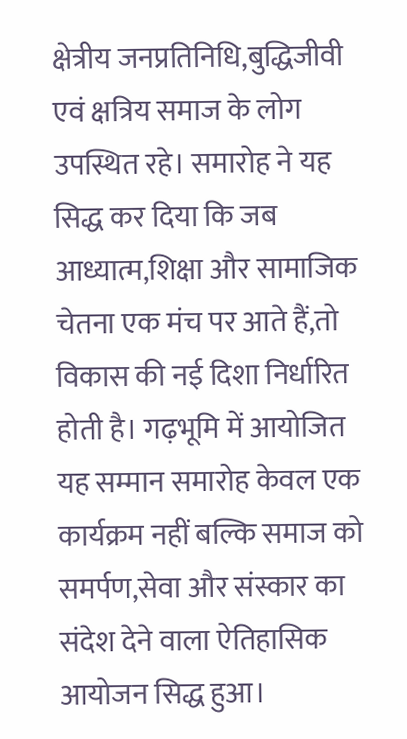क्षेत्रीय जनप्रतिनिधि,बुद्धिजीवी एवं क्षत्रिय समाज के लोग उपस्थित रहे। समारोह ने यह सिद्ध कर दिया कि जब आध्यात्म,शिक्षा और सामाजिक चेतना एक मंच पर आते हैं,तो विकास की नई दिशा निर्धारित होती है। गढ़भूमि में आयोजित यह सम्मान समारोह केवल एक कार्यक्रम नहीं बल्कि समाज को समर्पण,सेवा और संस्कार का संदेश देने वाला ऐतिहासिक आयोजन सिद्ध हुआ।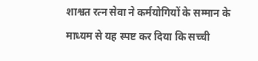शाश्वत रत्न सेवा ने कर्मयोगियों के सम्मान के माध्यम से यह स्पष्ट कर दिया कि सच्ची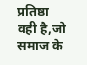प्रतिष्ठा वही है,जो समाज के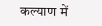कल्याण में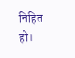निहित हो।